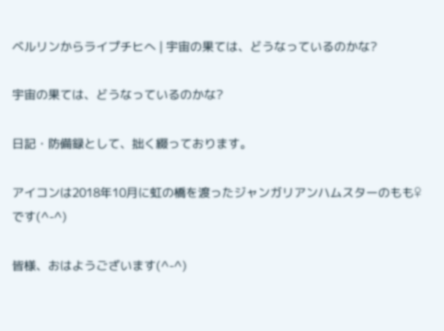ベルリンからライプチヒへ | 宇宙の果ては、どうなっているのかな?

宇宙の果ては、どうなっているのかな?

日記・防備録として、拙く綴っております。

アイコンは2018年10月に虹の橋を渡ったジャンガリアンハムスターのもも♀です(^-^)

皆様、おはようございます(^-^)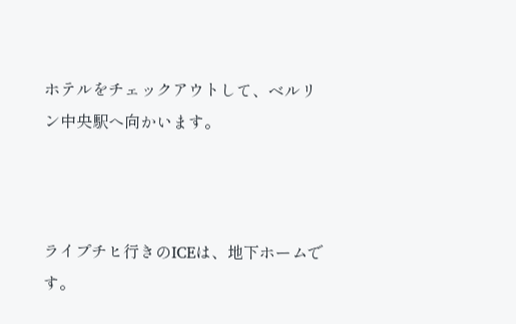ホテルをチェックアウトして、ベルリン中央駅へ向かいます。



ライプチヒ行きのICEは、地下ホームです。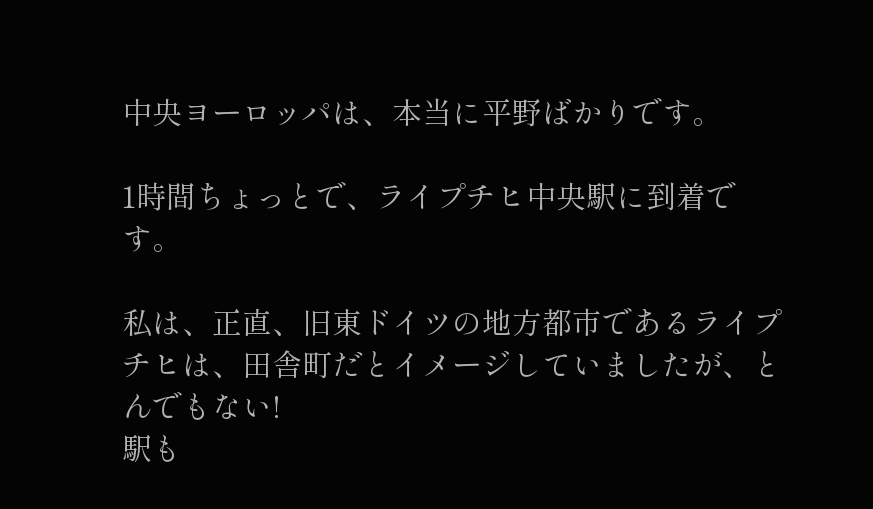中央ヨーロッパは、本当に平野ばかりです。

1時間ちょっとで、ライプチヒ中央駅に到着です。

私は、正直、旧東ドイツの地方都市であるライプチヒは、田舎町だとイメージしていましたが、とんでもない!
駅も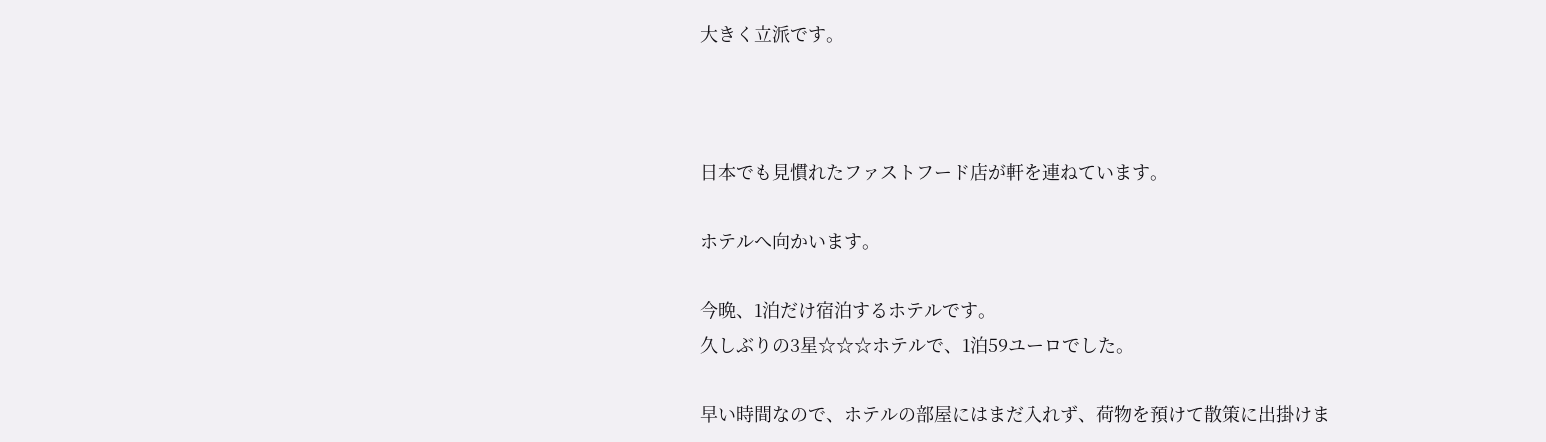大きく立派です。



日本でも見慣れたファストフード店が軒を連ねています。

ホテルへ向かいます。

今晩、1泊だけ宿泊するホテルです。
久しぶりの3星☆☆☆ホテルで、1泊59ユーロでした。

早い時間なので、ホテルの部屋にはまだ入れず、荷物を預けて散策に出掛けま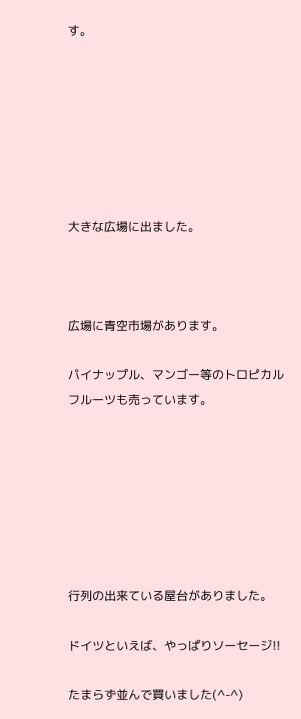す。







大きな広場に出ました。



広場に青空市場があります。

パイナップル、マンゴー等のトロピカルフルーツも売っています。







行列の出来ている屋台がありました。

ドイツといえば、やっぱりソーセージ!!

たまらず並んで買いました(^-^)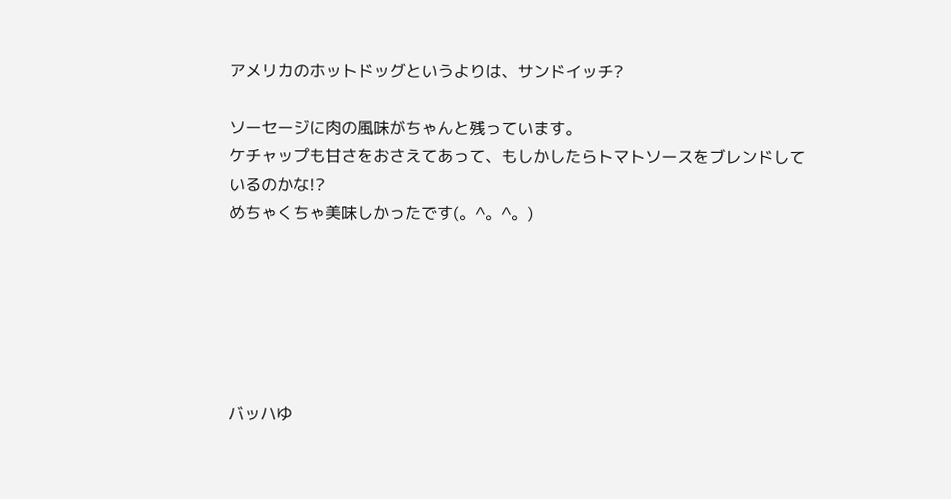アメリカのホットドッグというよりは、サンドイッチ?

ソーセージに肉の風味がちゃんと残っています。
ケチャップも甘さをおさえてあって、もしかしたらトマトソースをブレンドしているのかな!?
めちゃくちゃ美味しかったです(。^。^。)






バッハゆ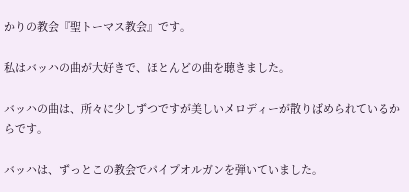かりの教会『聖トーマス教会』です。

私はバッハの曲が大好きで、ほとんどの曲を聴きました。

バッハの曲は、所々に少しずつですが美しいメロディーが散りばめられているからです。

バッハは、ずっとこの教会でパイプオルガンを弾いていました。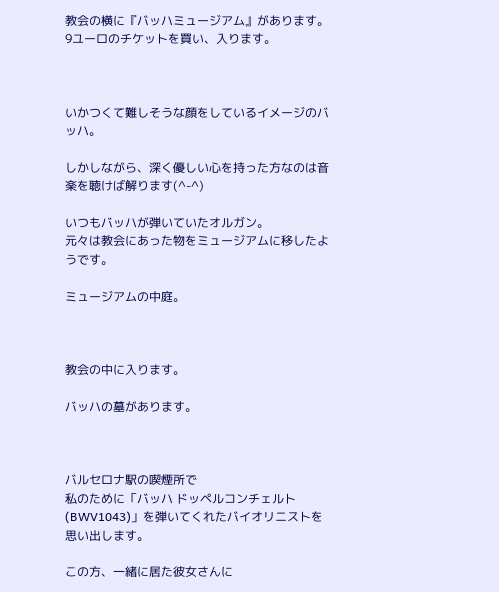教会の横に『バッハミュージアム』があります。
9ユーロのチケットを買い、入ります。



いかつくて難しそうな顔をしているイメージのバッハ。

しかしながら、深く優しい心を持った方なのは音楽を聴けば解ります(^-^)

いつもバッハが弾いていたオルガン。
元々は教会にあった物をミュージアムに移したようです。

ミュージアムの中庭。



教会の中に入ります。

バッハの墓があります。



バルセロナ駅の喫煙所で
私のために「バッハ ドッペルコンチェルト(BWV1043)」を弾いてくれたバイオリニストを思い出します。

この方、一緒に居た彼女さんに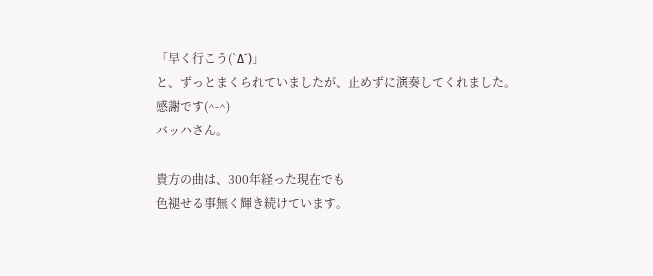「早く行こう(`Δ´)」
と、ずっとまくられていましたが、止めずに演奏してくれました。
感謝です(^-^)
バッハさん。

貴方の曲は、300年経った現在でも
色褪せる事無く輝き続けています。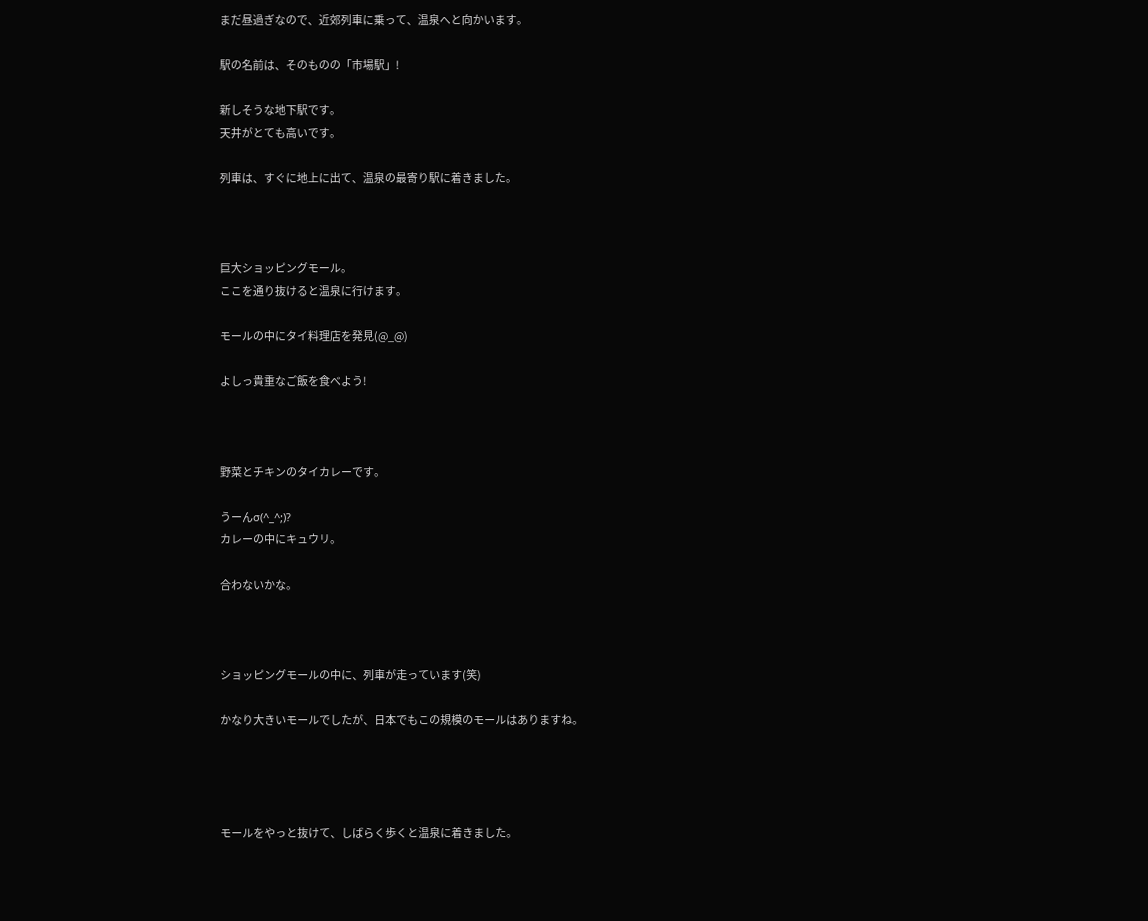まだ昼過ぎなので、近郊列車に乗って、温泉へと向かいます。

駅の名前は、そのものの「市場駅」!

新しそうな地下駅です。
天井がとても高いです。

列車は、すぐに地上に出て、温泉の最寄り駅に着きました。



巨大ショッピングモール。
ここを通り抜けると温泉に行けます。

モールの中にタイ料理店を発見(@_@)

よしっ貴重なご飯を食べよう!



野菜とチキンのタイカレーです。

うーんσ(^_^;)?
カレーの中にキュウリ。

合わないかな。



ショッピングモールの中に、列車が走っています(笑)

かなり大きいモールでしたが、日本でもこの規模のモールはありますね。




モールをやっと抜けて、しばらく歩くと温泉に着きました。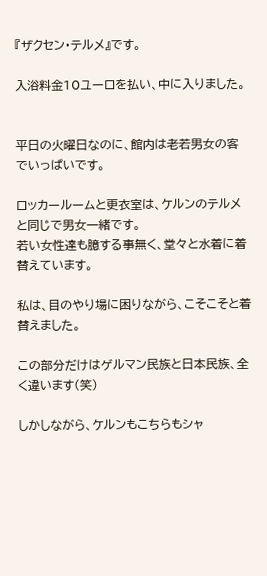『ザクセン・テルメ』です。

入浴料金10ユーロを払い、中に入りました。


平日の火曜日なのに、館内は老若男女の客でいっぱいです。

ロッカールームと更衣室は、ケルンのテルメと同じで男女一緒です。
若い女性達も臆する事無く、堂々と水着に着替えています。

私は、目のやり場に困りながら、こそこそと着替えました。

この部分だけはゲルマン民族と日本民族、全く違います(笑)

しかしながら、ケルンもこちらもシャ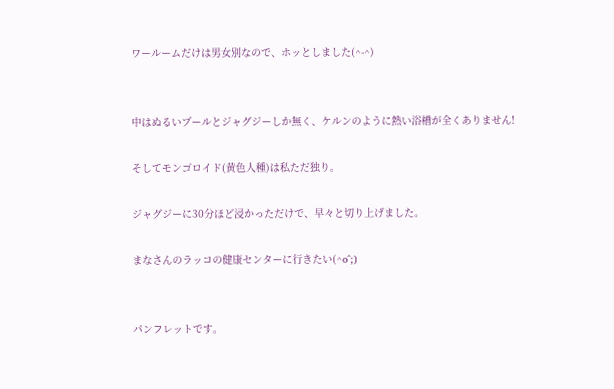ワールームだけは男女別なので、ホッとしました(^-^)


中はぬるいプールとジャグジーしか無く、ケルンのように熱い浴槽が全くありません!

そしてモンゴロイド(黄色人種)は私ただ独り。

ジャグジーに30分ほど浸かっただけで、早々と切り上げました。

まなさんのラッコの健康センターに行きたい(^o^;)


パンフレットです。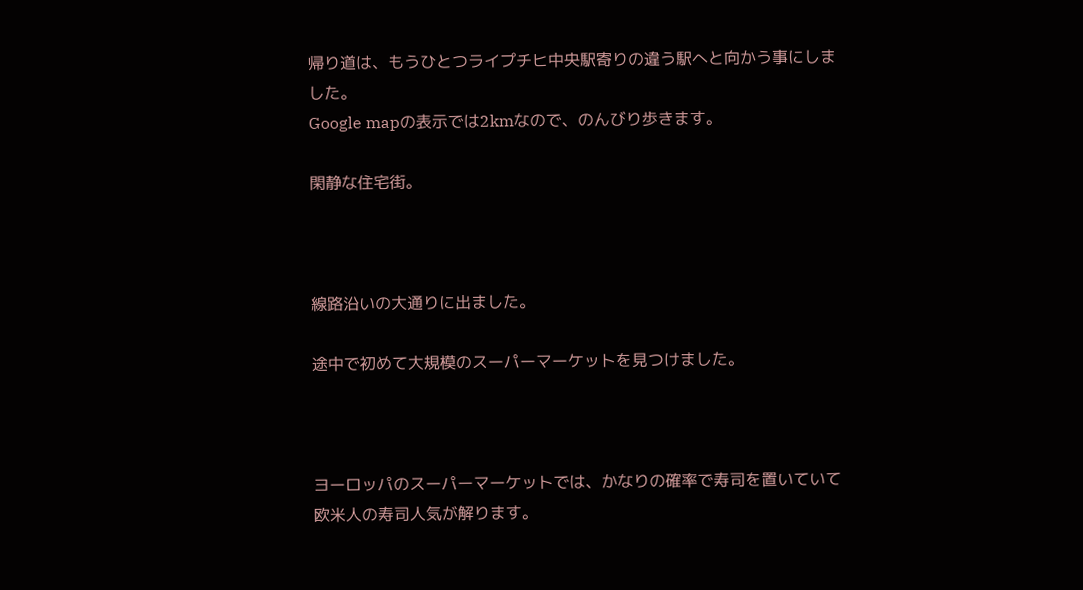帰り道は、もうひとつライプチヒ中央駅寄りの違う駅へと向かう事にしました。
Google mapの表示では2kmなので、のんびり歩きます。

閑静な住宅街。



線路沿いの大通りに出ました。

途中で初めて大規模のスーパーマーケットを見つけました。



ヨーロッパのスーパーマーケットでは、かなりの確率で寿司を置いていて欧米人の寿司人気が解ります。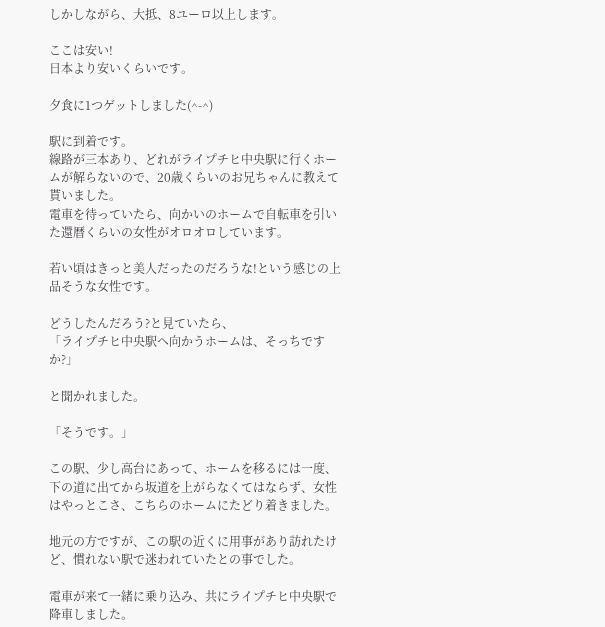しかしながら、大抵、8ユーロ以上します。

ここは安い!
日本より安いくらいです。

夕食に1つゲットしました(^-^)

駅に到着です。
線路が三本あり、どれがライプチヒ中央駅に行くホームが解らないので、20歳くらいのお兄ちゃんに教えて貰いました。
電車を待っていたら、向かいのホームで自転車を引いた還暦くらいの女性がオロオロしています。

若い頃はきっと美人だったのだろうな!という感じの上品そうな女性です。

どうしたんだろう?と見ていたら、
「ライプチヒ中央駅へ向かうホームは、そっちですか?」

と聞かれました。

「そうです。」

この駅、少し高台にあって、ホームを移るには一度、下の道に出てから坂道を上がらなくてはならず、女性はやっとこさ、こちらのホームにたどり着きました。

地元の方ですが、この駅の近くに用事があり訪れたけど、慣れない駅で迷われていたとの事でした。

電車が来て一緒に乗り込み、共にライプチヒ中央駅で降車しました。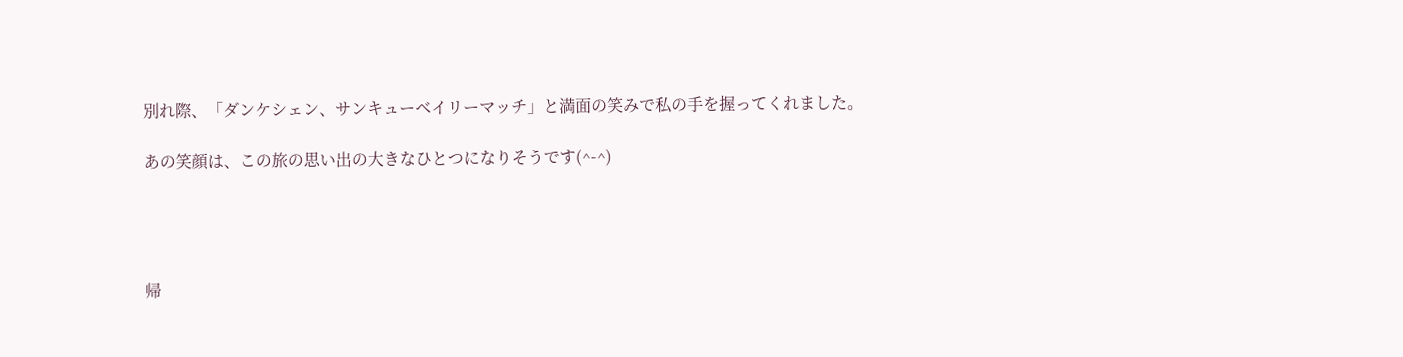別れ際、「ダンケシェン、サンキューベイリーマッチ」と満面の笑みで私の手を握ってくれました。

あの笑顔は、この旅の思い出の大きなひとつになりそうです(^-^)




帰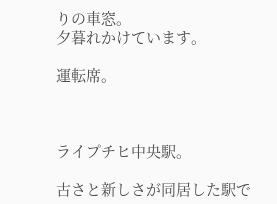りの車窓。
夕暮れかけています。

運転席。



ライプチヒ中央駅。

古さと新しさが同居した駅で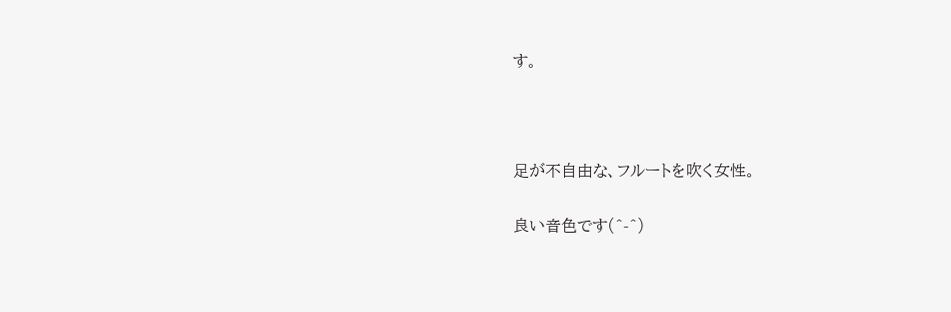す。



足が不自由な、フルートを吹く女性。

良い音色です(^-^)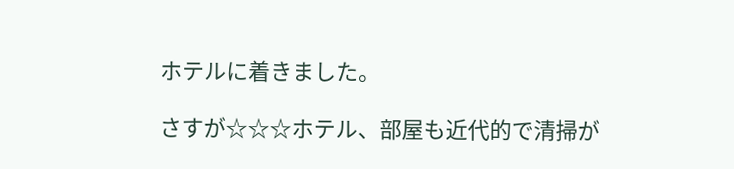ホテルに着きました。

さすが☆☆☆ホテル、部屋も近代的で清掃が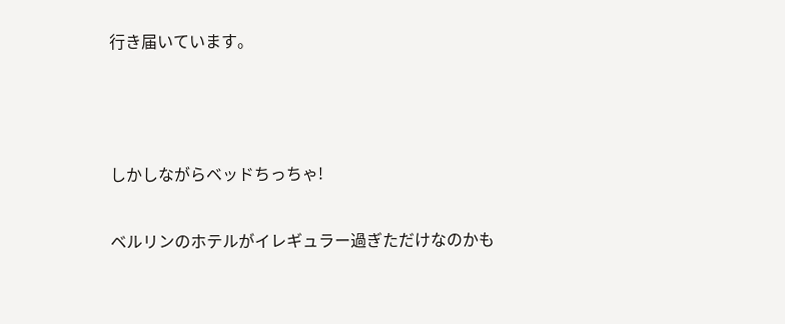行き届いています。



しかしながらベッドちっちゃ!

ベルリンのホテルがイレギュラー過ぎただけなのかも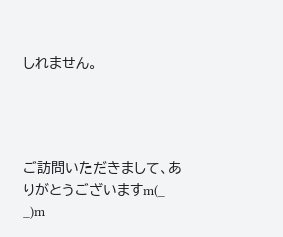しれません。




ご訪問いただきまして、ありがとうございますm(_ _)m